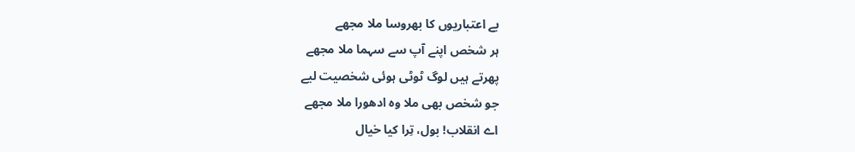بے اعتباریوں کا بھروسا ملا مجھے
ہر شخص اپنے آپ سے سہما ملا مجھے
پھرتے ہیں لوگ ٹوٹی ہوئی شخصیت لیے
جو شخص بھی ملا وہ ادھورا ملا مجھے
اے انقلاب! بول، تِرا کیا خیال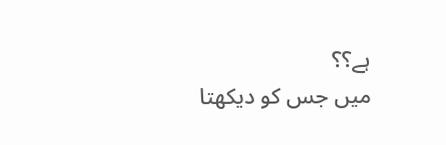ہے؟؟
میں جس کو دیکھتا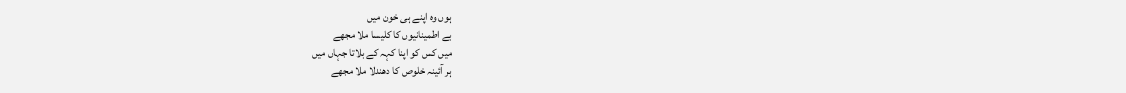ہوں وہ اپنے ہی خون میں
بے اطمینانیوں کا کلیسا ملا مجھے
میں کس کو اپنا کہہ کے بلاتا جہاں میں
ہر آئینہ خلوص کا دھندلا ملا مجھے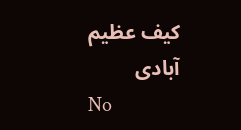کیف عظیم آبادی
No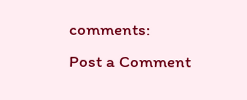comments:
Post a Comment